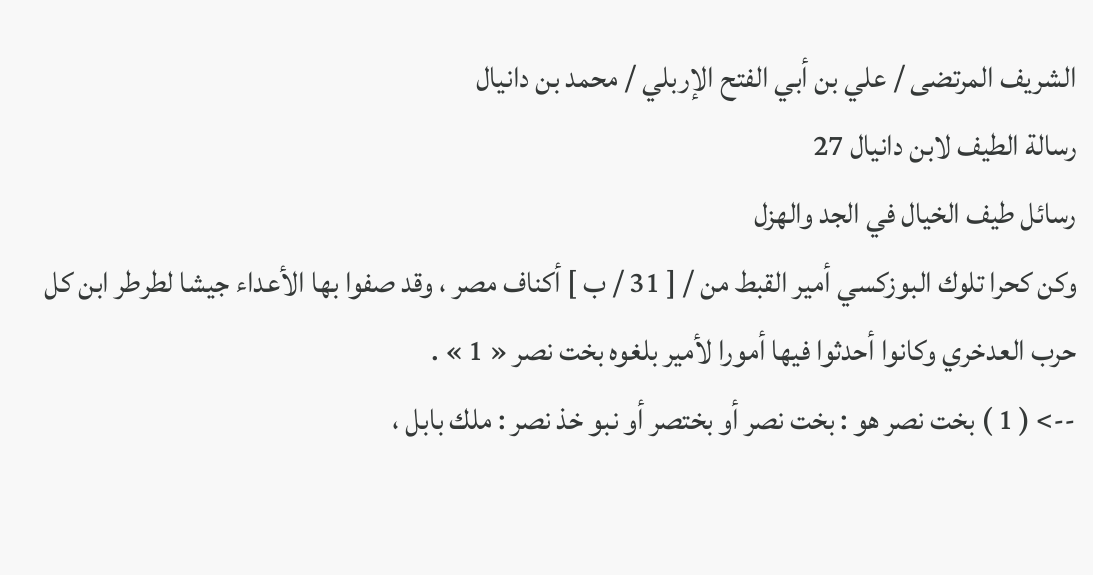الشريف المرتضى / علي بن أبي الفتح الإربلي / محمد بن دانيال
رسالة الطيف لابن دانيال 27
رسائل طيف الخيال في الجد والهزل
وكن كحرا تلوك البوزكسي أمير القبط من / [ 31 / ب ] أكناف مصر ، وقد صفوا بها الأعداء جيشا لطرطر ابن كل حرب العدخري وكانوا أحدثوا فيها أمورا لأمير بلغوه بخت نصر « 1 » .
--> ( 1 ) بخت نصر هو : بخت نصر أو بختصر أو نبو خذ نصر : ملك بابل ،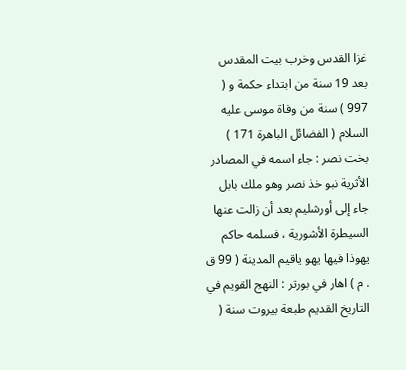غزا القدس وخرب بيت المقدس بعد 19 سنة من ابتداء حكمة و ( 997 ) سنة من وفاة موسى عليه السلام ( الفضائل الباهرة 171 ) بخت نصر : جاء اسمه في المصادر الأثرية نبو خذ نصر وهو ملك بابل جاء إلى أورشليم بعد أن زالت عنها السيطرة الأشورية ، فسلمه حاكم يهوذا فيها يهو ياقيم المدينة ( 99 ق . م ) اهار في بورتر : النهج القويم في التاريخ القديم طبعة بيروت سنة (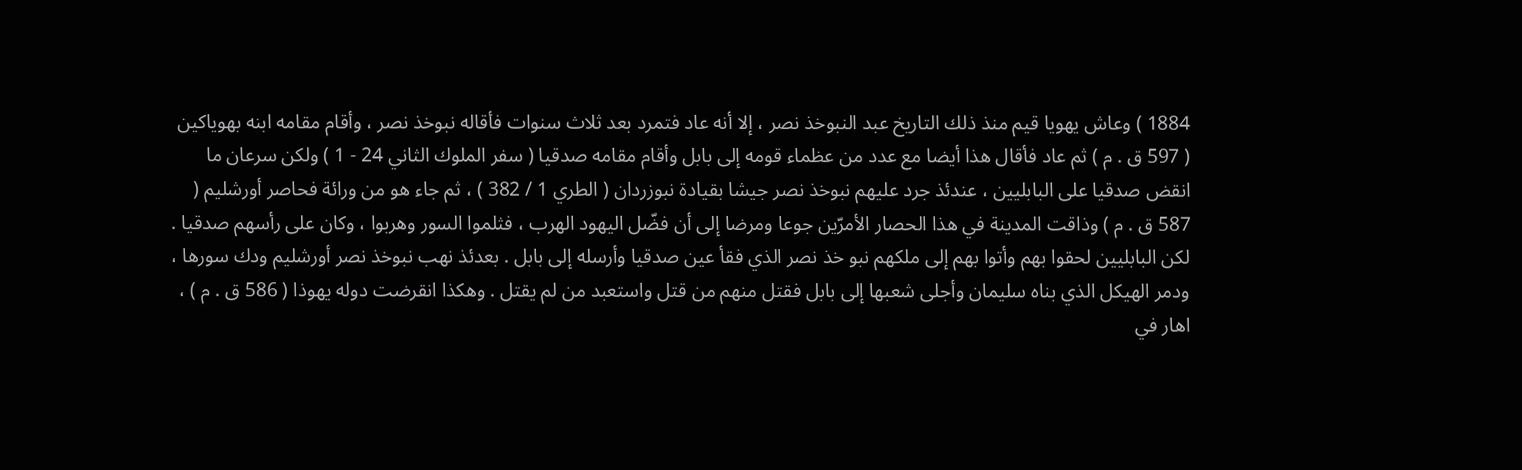1884 ) وعاش يهويا قيم منذ ذلك التاريخ عبد النبوخذ نصر ، إلا أنه عاد فتمرد بعد ثلاث سنوات فأقاله نبوخذ نصر ، وأقام مقامه ابنه بهوياكين ( 597 ق . م ) ثم عاد فأقال هذا أيضا مع عدد من عظماء قومه إلى بابل وأقام مقامه صدقيا ( سفر الملوك الثاني 24 - 1 ) ولكن سرعان ما انقض صدقيا على البابليين ، عندئذ جرد عليهم نبوخذ نصر جيشا بقيادة نبوزردان ( الطري 1 / 382 ) ، ثم جاء هو من ورائة فحاصر أورشليم ( 587 ق . م ) وذاقت المدينة في هذا الحصار الأمرّين جوعا ومرضا إلى أن فضّل اليهود الهرب ، فثلموا السور وهربوا ، وكان على رأسهم صدقيا . لكن البابليين لحقوا بهم وأتوا بهم إلى ملكهم نبو خذ نصر الذي فقأ عين صدقيا وأرسله إلى بابل . بعدئذ نهب نبوخذ نصر أورشليم ودك سورها ، ودمر الهيكل الذي بناه سليمان وأجلى شعبها إلى بابل فقتل منهم من قتل واستعبد من لم يقتل . وهكذا انقرضت دوله يهوذا ( 586 ق . م ) ، اهار في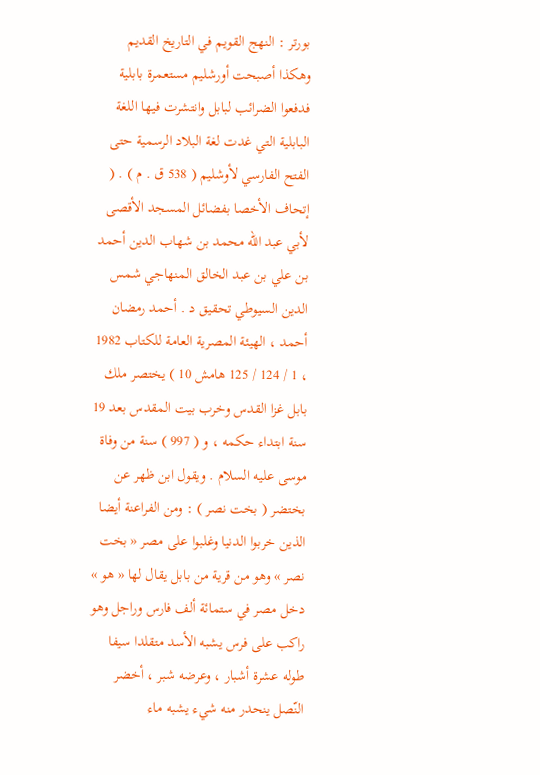بورتر : النهج القويم في التاريخ القديم وهكذا أصبحت أورشليم مستعمرة بابلية فدفعوا الضرائب لبابل وانتشرت فيها اللغة البابلية التي غدت لغة البلاد الرسمية حتى الفتح الفارسي لأوشليم ( 538 ق . م ) . ( إتحاف الأخصا بفضائل المسجد الأقصى لأبي عبد اللّه محمد بن شهاب الدين أحمد بن علي بن عبد الخالق المنهاجي شمس الدين السيوطي تحقيق د . أحمد رمضان أحمد ، الهيئة المصرية العامة للكتاب 1982 ، 1 / 124 / 125 هامش 10 ) يختصر ملك بابل غزا القدس وخرب بيت المقدس بعد 19 سنة ابتداء حكمه ، و ( 997 ) سنة من وفاة موسى عليه السلام . ويقول ابن ظهر عن بختضر ( بخت نصر ) : ومن الفراعنة أيضا الذين خربوا الدنيا وغلبوا على مصر « بخت نصر » وهو من قرية من بابل يقال لها « هو » دخل مصر في ستمائة ألف فارس وراجل وهو راكب على فرس يشبه الأسد متقلدا سيفا طوله عشرة أشبار ، وعرضه شبر ، أخضر النّصل ينحدر منه شيء يشبه ماء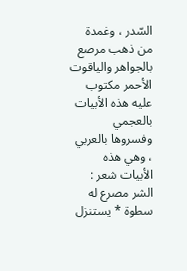السّدر ، وغمدة من ذهب مرصع بالجواهر والياقوت الأحمر مكتوب عليه هذه الأبيات بالعجمي وفسروها بالعربي ، وهي هذه الأبيات شعر : الشر مصرع له سطوة * يستنزل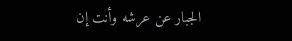الجبار عن عرشه وأنت إن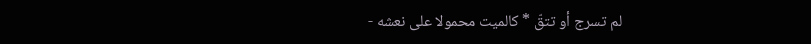لم تسرج أو تتقّ * كالميت محمولا على نعشه -